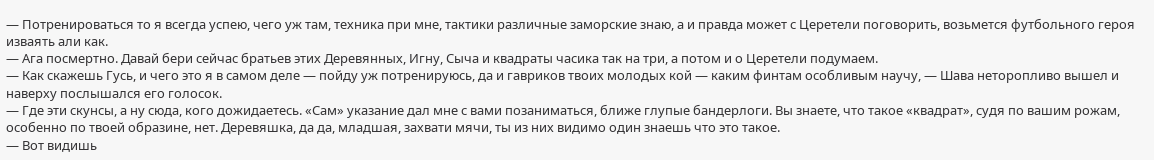— Потренироваться то я всегда успею, чего уж там, техника при мне, тактики различные заморские знаю, а и правда может с Церетели поговорить, возьмется футбольного героя изваять али как.
— Ага посмертно. Давай бери сейчас братьев этих Деревянных, Игну, Сыча и квадраты часика так на три, а потом и о Церетели подумаем.
— Как скажешь Гусь, и чего это я в самом деле — пойду уж потренируюсь, да и гавриков твоих молодых кой — каким финтам особливым научу, — Шава неторопливо вышел и наверху послышался его голосок.
— Где эти скунсы, а ну сюда, кого дожидаетесь. «Сам» указание дал мне с вами позаниматься, ближе глупые бандерлоги. Вы знаете, что такое «квадрат», судя по вашим рожам, особенно по твоей образине, нет. Деревяшка, да да, младшая, захвати мячи, ты из них видимо один знаешь что это такое.
— Вот видишь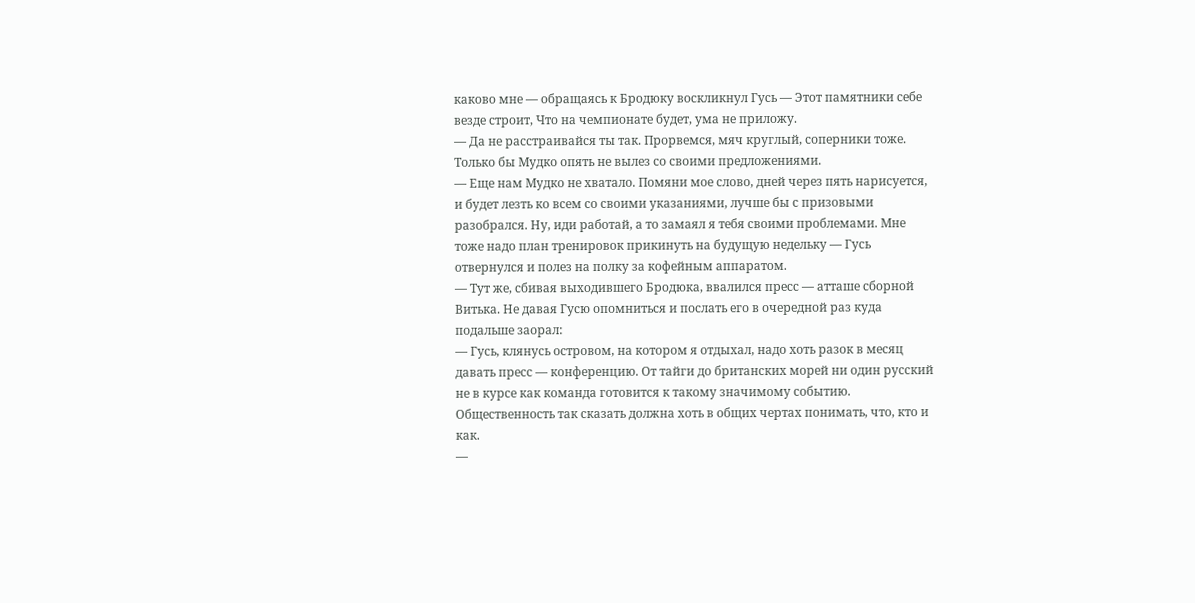каково мне — обращаясь к Бродюку воскликнул Гусь — Этот памятники себе везде строит, Что на чемпионате будет, ума не приложу.
— Да не расстраивайся ты так. Прорвемся, мяч круглый, соперники тоже. Только бы Мудко опять не вылез со своими предложениями.
— Еще нам Мудко не хватало. Помяни мое слово, дней через пять нарисуется, и будет лезть ко всем со своими указаниями, лучше бы с призовыми разобрался. Ну, иди работай, а то замаял я тебя своими проблемами. Мне тоже надо план тренировок прикинуть на будущую недельку — Гусь отвернулся и полез на полку за кофейным аппаратом.
— Тут же, сбивая выходившего Бродюка, ввалился пресс — атташе сборной Витька. Не давая Гусю опомниться и послать его в очередной раз куда подальше заорал:
— Гусь, клянусь островом, на котором я отдыхал, надо хоть разок в месяц давать пресс — конференцию. От тайги до британских морей ни один русский не в курсе как команда готовится к такому значимому событию. Общественность так сказать должна хоть в общих чертах понимать, что, кто и как.
—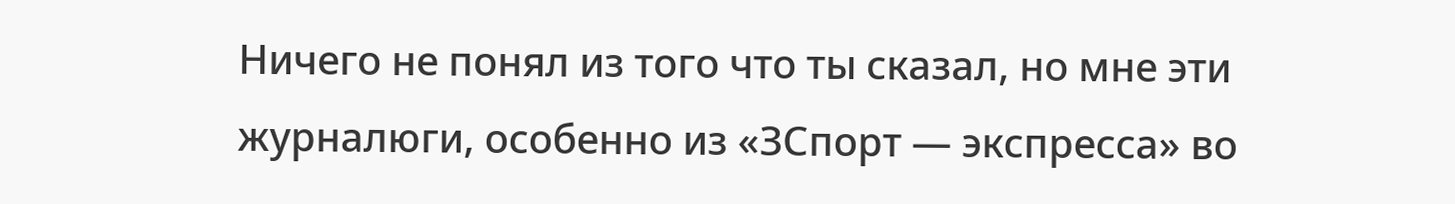Ничего не понял из того что ты сказал, но мне эти журналюги, особенно из «ЗСпорт — экспресса» во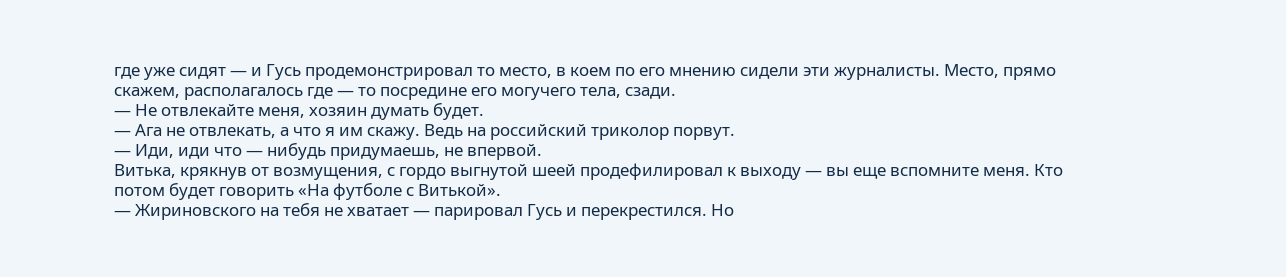где уже сидят — и Гусь продемонстрировал то место, в коем по его мнению сидели эти журналисты. Место, прямо скажем, располагалось где — то посредине его могучего тела, сзади.
— Не отвлекайте меня, хозяин думать будет.
— Ага не отвлекать, а что я им скажу. Ведь на российский триколор порвут.
— Иди, иди что — нибудь придумаешь, не впервой.
Витька, крякнув от возмущения, с гордо выгнутой шеей продефилировал к выходу — вы еще вспомните меня. Кто потом будет говорить «На футболе с Витькой».
— Жириновского на тебя не хватает — парировал Гусь и перекрестился. Но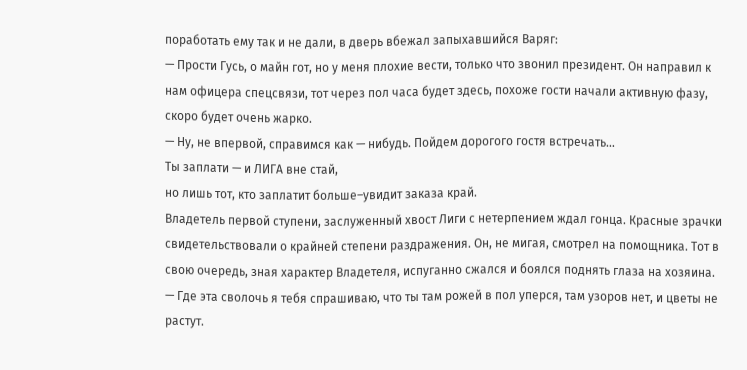поработать ему так и не дали, в дверь вбежал запыхавшийся Варяг:
— Прости Гусь, о майн гот, но у меня плохие вести, только что звонил президент. Он направил к нам офицера спецсвязи, тот через пол часа будет здесь, похоже гости начали активную фазу, скоро будет очень жарко.
— Ну, не впервой, справимся как — нибудь. Пойдем дорогого гостя встречать…
Ты заплати — и ЛИГА вне стай,
но лишь тот, кто заплатит больше–увидит заказа край.
Владетель первой ступени, заслуженный хвост Лиги с нетерпением ждал гонца. Красные зрачки свидетельствовали о крайней степени раздражения. Он, не мигая, смотрел на помощника. Тот в свою очередь, зная характер Владетеля, испуганно сжался и боялся поднять глаза на хозяина.
— Где эта сволочь я тебя спрашиваю, что ты там рожей в пол уперся, там узоров нет, и цветы не растут.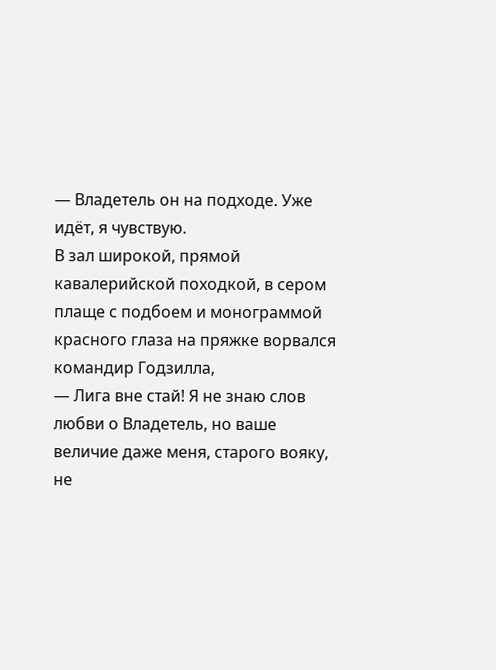— Владетель он на подходе. Уже идёт, я чувствую.
В зал широкой, прямой кавалерийской походкой, в сером плаще с подбоем и монограммой красного глаза на пряжке ворвался командир Годзилла,
— Лига вне стай! Я не знаю слов любви о Владетель, но ваше величие даже меня, старого вояку, не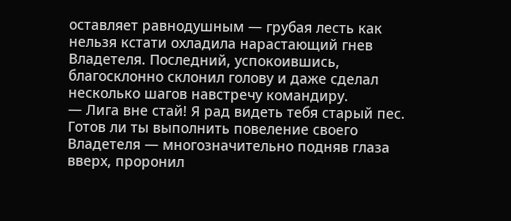оставляет равнодушным — грубая лесть как нельзя кстати охладила нарастающий гнев Владетеля. Последний, успокоившись, благосклонно склонил голову и даже сделал несколько шагов навстречу командиру.
— Лига вне стай! Я рад видеть тебя старый пес. Готов ли ты выполнить повеление своего Владетеля — многозначительно подняв глаза вверх, проронил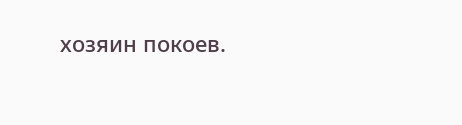хозяин покоев.